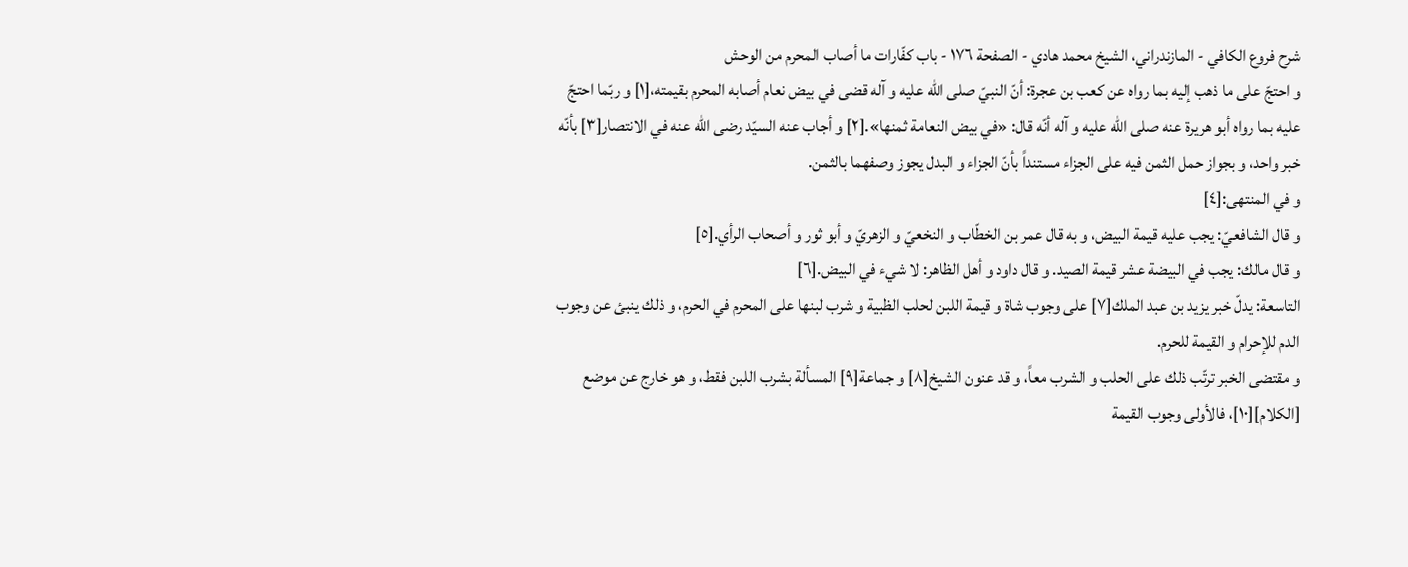شرح فروع الكافي - المازندراني، الشيخ محمد هادي - الصفحة ١٧٦ - باب كفّارات ما أصاب المحرم من الوحش
و احتجّ على ما ذهب إليه بما رواه عن كعب بن عجرة: أنّ النبيّ صلى الله عليه و آله قضى في بيض نعام أصابه المحرم بقيمته،[١] و ربّما احتجّ عليه بما رواه أبو هريرة عنه صلى الله عليه و آله أنّه قال: «في بيض النعامة ثمنها».[٢] و أجاب عنه السيّد رضى الله عنه في الانتصار[٣] بأنّه خبر واحد، و بجواز حمل الثمن فيه على الجزاء مستنداً بأنّ الجزاء و البدل يجوز وصفهما بالثمن.
و في المنتهى:[٤]
و قال الشافعيّ: يجب عليه قيمة البيض، و به قال عمر بن الخطّاب و النخعيّ و الزهريّ و أبو ثور و أصحاب الرأي.[٥]
و قال مالك: يجب في البيضة عشر قيمة الصيد. و قال داود و أهل الظاهر: لا شيء في البيض.[٦]
التاسعة: يدلّ خبر يزيد بن عبد الملك[٧] على وجوب شاة و قيمة اللبن لحلب الظبية و شرب لبنها على المحرم في الحرم، و ذلك ينبئ عن وجوب الدم للإحرام و القيمة للحرم.
و مقتضى الخبر ترتّب ذلك على الحلب و الشرب معاً، و قد عنون الشيخ[٨] و جماعة[٩] المسألة بشرب اللبن فقط، و هو خارج عن موضع [الكلام][١٠]، فالأولى وجوب القيمة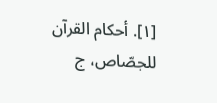[١]. أحكام القرآن للجصّاص، ج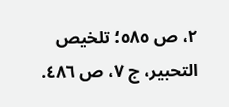٢، ص ٥٨٥؛ تلخيص التحبير، ج ٧، ص ٤٨٦.